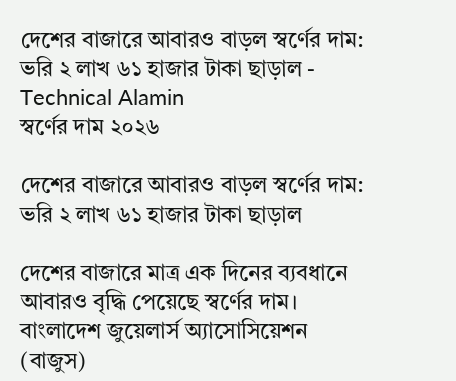দেশের বাজারে আবারও বাড়ল স্বর্ণের দাম: ভরি ২ লাখ ৬১ হাজার টাকা ছাড়াল - Technical Alamin
স্বর্ণের দাম ২০২৬

দেশের বাজারে আবারও বাড়ল স্বর্ণের দাম: ভরি ২ লাখ ৬১ হাজার টাকা ছাড়াল

দেশের বাজারে মাত্র এক দিনের ব্যবধানে আবারও বৃদ্ধি পেয়েছে স্বর্ণের দাম। বাংলাদেশ জুয়েলার্স অ্যাসোসিয়েশন (বাজুস)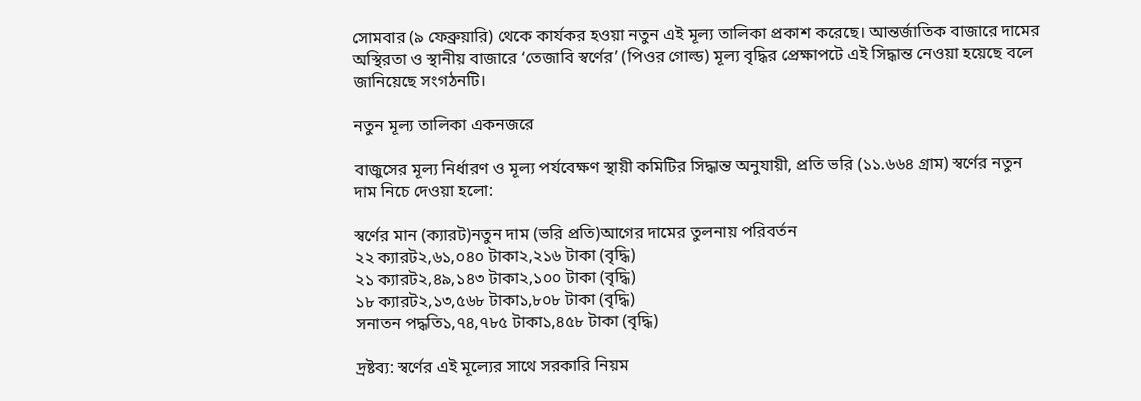সোমবার (৯ ফেব্রুয়ারি) থেকে কার্যকর হওয়া নতুন এই মূল্য তালিকা প্রকাশ করেছে। আন্তর্জাতিক বাজারে দামের অস্থিরতা ও স্থানীয় বাজারে ‘তেজাবি স্বর্ণের’ (পিওর গোল্ড) মূল্য বৃদ্ধির প্রেক্ষাপটে এই সিদ্ধান্ত নেওয়া হয়েছে বলে জানিয়েছে সংগঠনটি।

নতুন মূল্য তালিকা একনজরে

বাজুসের মূল্য নির্ধারণ ও মূল্য পর্যবেক্ষণ স্থায়ী কমিটির সিদ্ধান্ত অনুযায়ী, প্রতি ভরি (১১.৬৬৪ গ্রাম) স্বর্ণের নতুন দাম নিচে দেওয়া হলো:

স্বর্ণের মান (ক্যারট)নতুন দাম (ভরি প্রতি)আগের দামের তুলনায় পরিবর্তন
২২ ক্যারট২,৬১,০৪০ টাকা২,২১৬ টাকা (বৃদ্ধি)
২১ ক্যারট২,৪৯,১৪৩ টাকা২,১০০ টাকা (বৃদ্ধি)
১৮ ক্যারট২,১৩,৫৬৮ টাকা১,৮০৮ টাকা (বৃদ্ধি)
সনাতন পদ্ধতি১,৭৪,৭৮৫ টাকা১,৪৫৮ টাকা (বৃদ্ধি)

দ্রষ্টব্য: স্বর্ণের এই মূল্যের সাথে সরকারি নিয়ম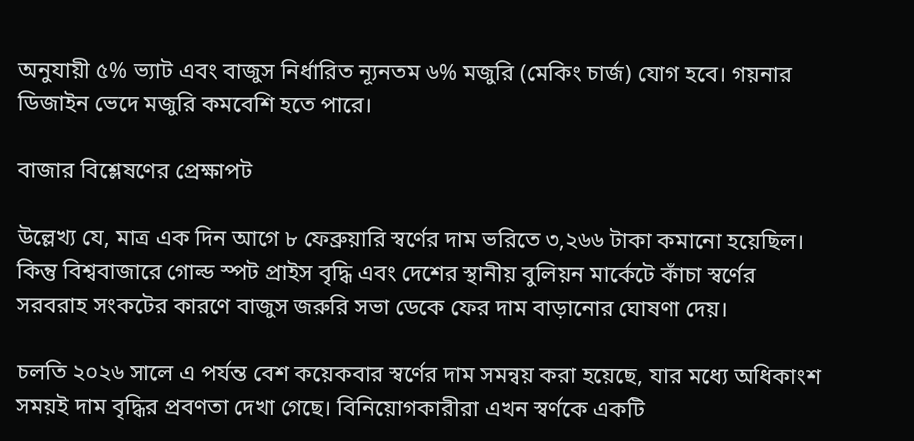অনুযায়ী ৫% ভ্যাট এবং বাজুস নির্ধারিত ন্যূনতম ৬% মজুরি (মেকিং চার্জ) যোগ হবে। গয়নার ডিজাইন ভেদে মজুরি কমবেশি হতে পারে।

বাজার বিশ্লেষণের প্রেক্ষাপট

উল্লেখ্য যে, মাত্র এক দিন আগে ৮ ফেব্রুয়ারি স্বর্ণের দাম ভরিতে ৩,২৬৬ টাকা কমানো হয়েছিল। কিন্তু বিশ্ববাজারে গোল্ড স্পট প্রাইস বৃদ্ধি এবং দেশের স্থানীয় বুলিয়ন মার্কেটে কাঁচা স্বর্ণের সরবরাহ সংকটের কারণে বাজুস জরুরি সভা ডেকে ফের দাম বাড়ানোর ঘোষণা দেয়।

চলতি ২০২৬ সালে এ পর্যন্ত বেশ কয়েকবার স্বর্ণের দাম সমন্বয় করা হয়েছে, যার মধ্যে অধিকাংশ সময়ই দাম বৃদ্ধির প্রবণতা দেখা গেছে। বিনিয়োগকারীরা এখন স্বর্ণকে একটি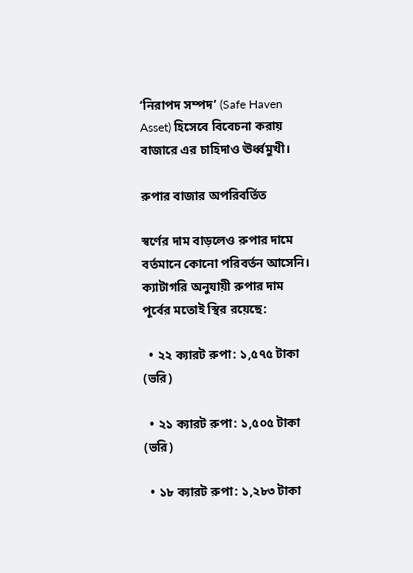‘নিরাপদ সম্পদ’ (Safe Haven Asset) হিসেবে বিবেচনা করায় বাজারে এর চাহিদাও ঊর্ধ্বমুখী।

রুপার বাজার অপরিবর্তিত

স্বর্ণের দাম বাড়লেও রুপার দামে বর্তমানে কোনো পরিবর্তন আসেনি। ক্যাটাগরি অনুযায়ী রুপার দাম পূর্বের মতোই স্থির রয়েছে:

  • ২২ ক্যারট রুপা: ১,৫৭৫ টাকা (ভরি)

  • ২১ ক্যারট রুপা: ১,৫০৫ টাকা (ভরি)

  • ১৮ ক্যারট রুপা: ১,২৮৩ টাকা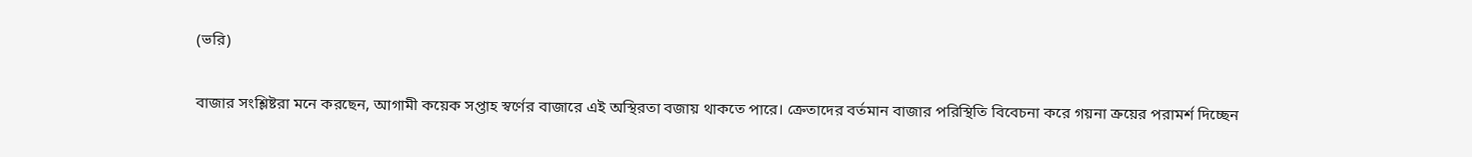(ভরি)

বাজার সংশ্লিষ্টরা মনে করছেন, আগামী কয়েক সপ্তাহ স্বর্ণের বাজারে এই অস্থিরতা বজায় থাকতে পারে। ক্রেতাদের বর্তমান বাজার পরিস্থিতি বিবেচনা করে গয়না ক্রয়ের পরামর্শ দিচ্ছেন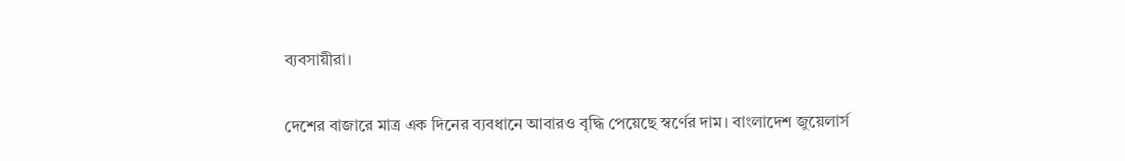ব্যবসায়ীরা।

দেশের বাজারে মাত্র এক দিনের ব্যবধানে আবারও বৃদ্ধি পেয়েছে স্বর্ণের দাম। বাংলাদেশ জুয়েলার্স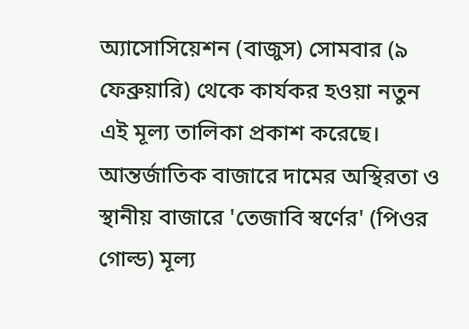অ্যাসোসিয়েশন (বাজুস) সোমবার (৯ ফেব্রুয়ারি) থেকে কার্যকর হওয়া নতুন এই মূল্য তালিকা প্রকাশ করেছে। আন্তর্জাতিক বাজারে দামের অস্থিরতা ও স্থানীয় বাজারে 'তেজাবি স্বর্ণের' (পিওর গোল্ড) মূল্য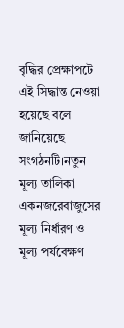বৃদ্ধির প্রেক্ষাপটে এই সিদ্ধান্ত নেওয়া হয়েছে বলে জানিয়েছে সংগঠনটি।নতুন মূল্য তালিকা একনজরেবাজুসের মূল্য নির্ধারণ ও মূল্য পর্যবেক্ষণ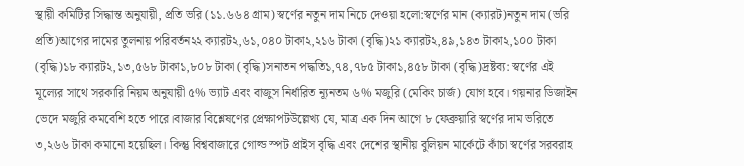স্থায়ী কমিটির সিদ্ধান্ত অনুযায়ী, প্রতি ভরি (১১.৬৬৪ গ্রাম) স্বর্ণের নতুন দাম নিচে দেওয়া হলো:স্বর্ণের মান (ক্যারট)নতুন দাম (ভরি প্রতি)আগের দামের তুলনায় পরিবর্তন২২ ক্যারট২,৬১,০৪০ টাকা২,২১৬ টাকা (বৃদ্ধি)২১ ক্যারট২,৪৯,১৪৩ টাকা২,১০০ টাকা (বৃদ্ধি)১৮ ক্যারট২,১৩,৫৬৮ টাকা১,৮০৮ টাকা (বৃদ্ধি)সনাতন পদ্ধতি১,৭৪,৭৮৫ টাকা১,৪৫৮ টাকা (বৃদ্ধি)দ্রষ্টব্য: স্বর্ণের এই মূল্যের সাথে সরকারি নিয়ম অনুযায়ী ৫% ভ্যাট এবং বাজুস নির্ধারিত ন্যূনতম ৬% মজুরি (মেকিং চার্জ) যোগ হবে। গয়নার ডিজাইন ভেদে মজুরি কমবেশি হতে পারে।বাজার বিশ্লেষণের প্রেক্ষাপটউল্লেখ্য যে, মাত্র এক দিন আগে ৮ ফেব্রুয়ারি স্বর্ণের দাম ভরিতে ৩,২৬৬ টাকা কমানো হয়েছিল। কিন্তু বিশ্ববাজারে গোল্ড স্পট প্রাইস বৃদ্ধি এবং দেশের স্থানীয় বুলিয়ন মার্কেটে কাঁচা স্বর্ণের সরবরাহ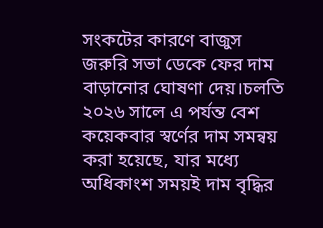সংকটের কারণে বাজুস জরুরি সভা ডেকে ফের দাম বাড়ানোর ঘোষণা দেয়।চলতি ২০২৬ সালে এ পর্যন্ত বেশ কয়েকবার স্বর্ণের দাম সমন্বয় করা হয়েছে, যার মধ্যে অধিকাংশ সময়ই দাম বৃদ্ধির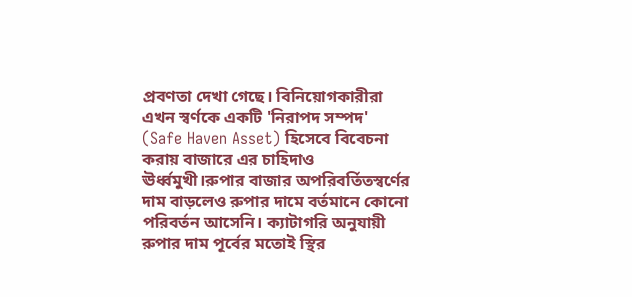প্রবণতা দেখা গেছে। বিনিয়োগকারীরা এখন স্বর্ণকে একটি 'নিরাপদ সম্পদ' (Safe Haven Asset) হিসেবে বিবেচনা করায় বাজারে এর চাহিদাও ঊর্ধ্বমুখী।রুপার বাজার অপরিবর্তিতস্বর্ণের দাম বাড়লেও রুপার দামে বর্তমানে কোনো পরিবর্তন আসেনি। ক্যাটাগরি অনুযায়ী রুপার দাম পূর্বের মতোই স্থির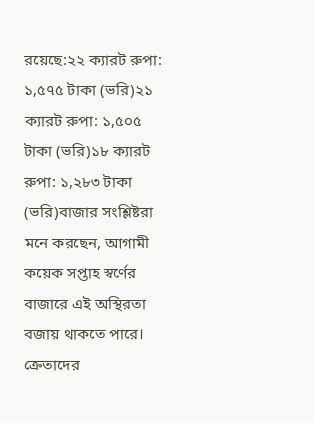রয়েছে:২২ ক্যারট রুপা: ১,৫৭৫ টাকা (ভরি)২১ ক্যারট রুপা: ১,৫০৫ টাকা (ভরি)১৮ ক্যারট রুপা: ১,২৮৩ টাকা (ভরি)বাজার সংশ্লিষ্টরা মনে করছেন, আগামী কয়েক সপ্তাহ স্বর্ণের বাজারে এই অস্থিরতা বজায় থাকতে পারে। ক্রেতাদের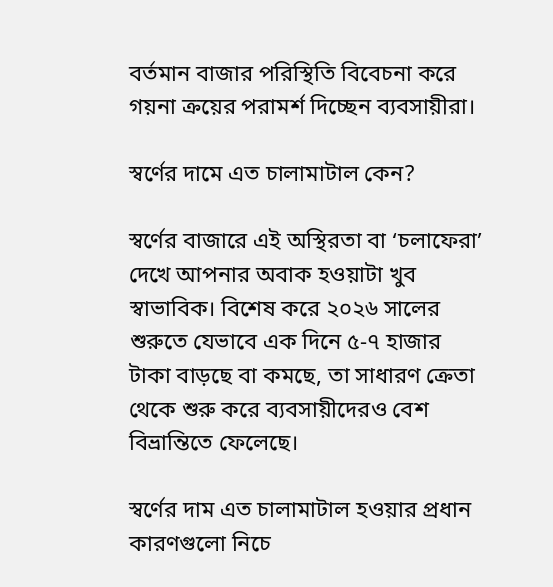বর্তমান বাজার পরিস্থিতি বিবেচনা করে গয়না ক্রয়ের পরামর্শ দিচ্ছেন ব্যবসায়ীরা।

স্বর্ণের দামে এত চালামাটাল কেন?

স্বর্ণের বাজারে এই অস্থিরতা বা ‘চলাফেরা’ দেখে আপনার অবাক হওয়াটা খুব স্বাভাবিক। বিশেষ করে ২০২৬ সালের শুরুতে যেভাবে এক দিনে ৫-৭ হাজার টাকা বাড়ছে বা কমছে, তা সাধারণ ক্রেতা থেকে শুরু করে ব্যবসায়ীদেরও বেশ বিভ্রান্তিতে ফেলেছে।

স্বর্ণের দাম এত চালামাটাল হওয়ার প্রধান কারণগুলো নিচে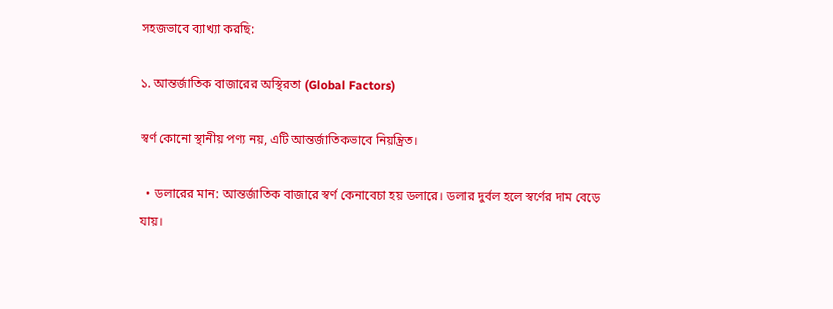সহজভাবে ব্যাখ্যা করছি:

১. আন্তর্জাতিক বাজারের অস্থিরতা (Global Factors)

স্বর্ণ কোনো স্থানীয় পণ্য নয়, এটি আন্তর্জাতিকভাবে নিয়ন্ত্রিত।

  • ডলারের মান: আন্তর্জাতিক বাজারে স্বর্ণ কেনাবেচা হয় ডলারে। ডলার দুর্বল হলে স্বর্ণের দাম বেড়ে যায়।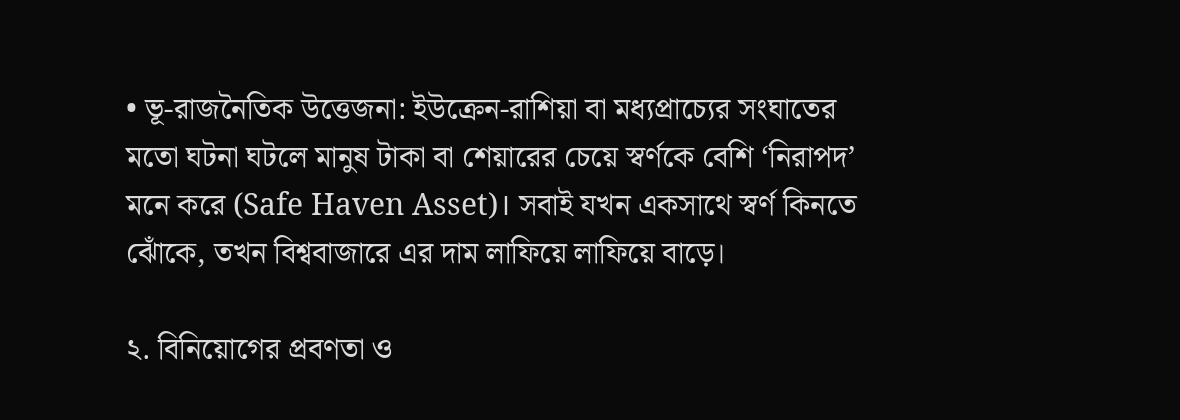• ভূ-রাজনৈতিক উত্তেজনা: ইউক্রেন-রাশিয়া বা মধ্যপ্রাচ্যের সংঘাতের মতো ঘটনা ঘটলে মানুষ টাকা বা শেয়ারের চেয়ে স্বর্ণকে বেশি ‘নিরাপদ’ মনে করে (Safe Haven Asset)। সবাই যখন একসাথে স্বর্ণ কিনতে ঝোঁকে, তখন বিশ্ববাজারে এর দাম লাফিয়ে লাফিয়ে বাড়ে।

২. বিনিয়োগের প্রবণতা ও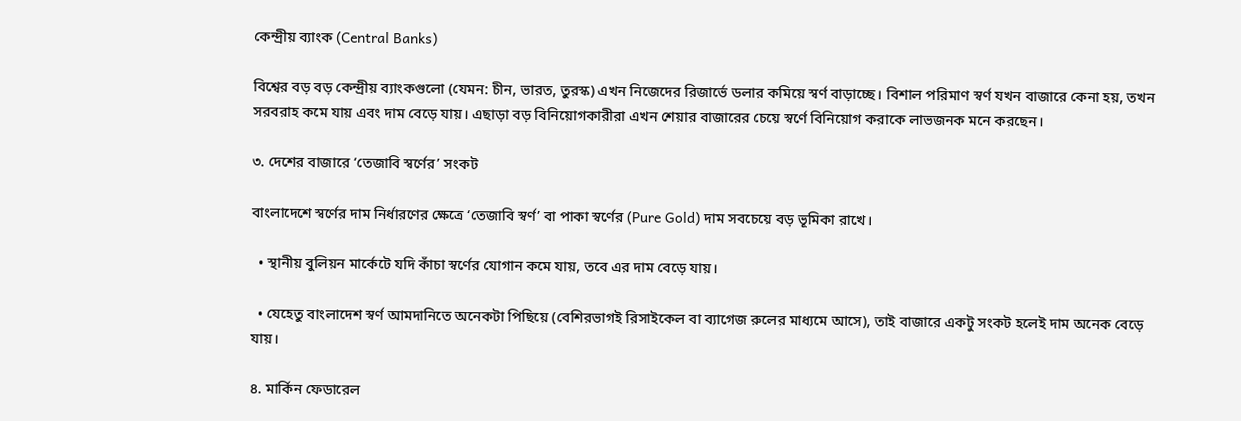কেন্দ্রীয় ব্যাংক (Central Banks)

বিশ্বের বড় বড় কেন্দ্রীয় ব্যাংকগুলো (যেমন: চীন, ভারত, তুরস্ক) এখন নিজেদের রিজার্ভে ডলার কমিয়ে স্বর্ণ বাড়াচ্ছে। বিশাল পরিমাণ স্বর্ণ যখন বাজারে কেনা হয়, তখন সরবরাহ কমে যায় এবং দাম বেড়ে যায়। এছাড়া বড় বিনিয়োগকারীরা এখন শেয়ার বাজারের চেয়ে স্বর্ণে বিনিয়োগ করাকে লাভজনক মনে করছেন।

৩. দেশের বাজারে ‘তেজাবি স্বর্ণের’ সংকট

বাংলাদেশে স্বর্ণের দাম নির্ধারণের ক্ষেত্রে ‘তেজাবি স্বর্ণ’ বা পাকা স্বর্ণের (Pure Gold) দাম সবচেয়ে বড় ভূমিকা রাখে।

  • স্থানীয় বুলিয়ন মার্কেটে যদি কাঁচা স্বর্ণের যোগান কমে যায়, তবে এর দাম বেড়ে যায়।

  • যেহেতু বাংলাদেশ স্বর্ণ আমদানিতে অনেকটা পিছিয়ে (বেশিরভাগই রিসাইকেল বা ব্যাগেজ রুলের মাধ্যমে আসে), তাই বাজারে একটু সংকট হলেই দাম অনেক বেড়ে যায়।

৪. মার্কিন ফেডারেল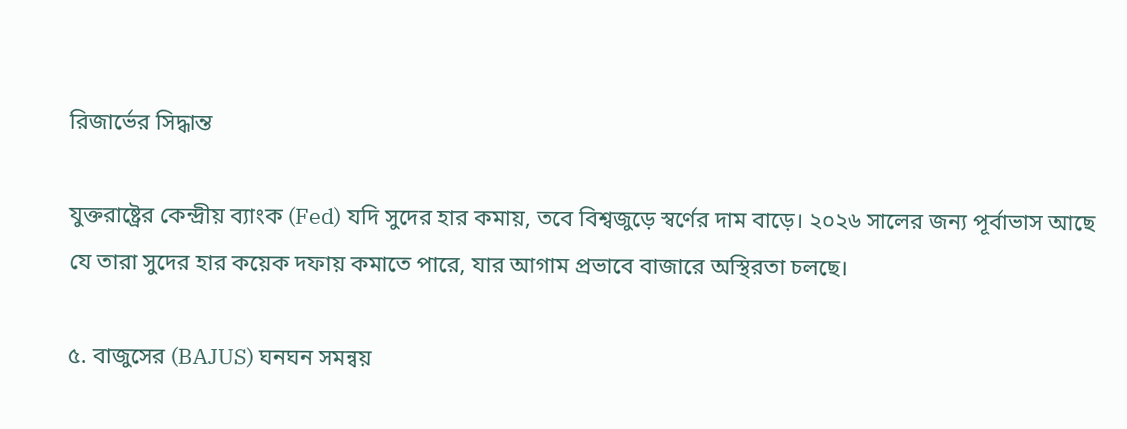রিজার্ভের সিদ্ধান্ত

যুক্তরাষ্ট্রের কেন্দ্রীয় ব্যাংক (Fed) যদি সুদের হার কমায়, তবে বিশ্বজুড়ে স্বর্ণের দাম বাড়ে। ২০২৬ সালের জন্য পূর্বাভাস আছে যে তারা সুদের হার কয়েক দফায় কমাতে পারে, যার আগাম প্রভাবে বাজারে অস্থিরতা চলছে।

৫. বাজুসের (BAJUS) ঘনঘন সমন্বয়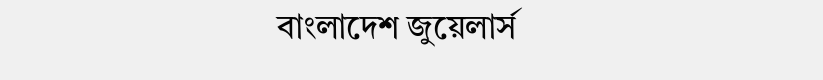বাংলাদেশ জুয়েলার্স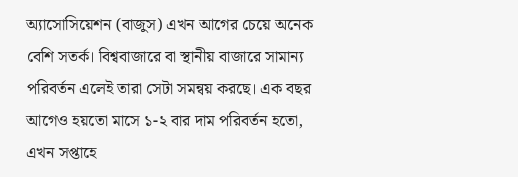অ্যাসোসিয়েশন (বাজুস) এখন আগের চেয়ে অনেক বেশি সতর্ক। বিশ্ববাজারে বা স্থানীয় বাজারে সামান্য পরিবর্তন এলেই তারা সেটা সমন্বয় করছে। এক বছর আগেও হয়তো মাসে ১-২ বার দাম পরিবর্তন হতো, এখন সপ্তাহে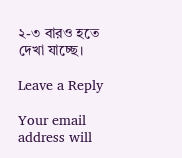২-৩ বারও হতে দেখা যাচ্ছে।

Leave a Reply

Your email address will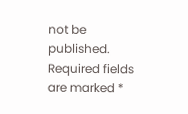not be published. Required fields are marked *